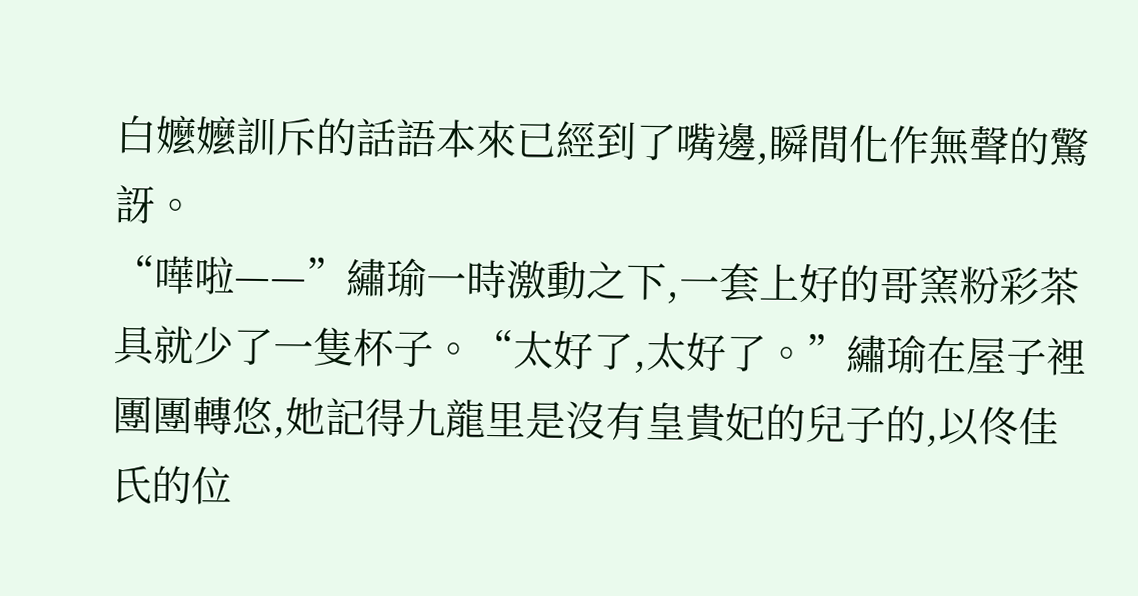白嬤嬤訓斥的話語本來已經到了嘴邊,瞬間化作無聲的驚訝。
“嘩啦——”繡瑜一時激動之下,一套上好的哥窯粉彩茶具就少了一隻杯子。“太好了,太好了。”繡瑜在屋子裡團團轉悠,她記得九龍里是沒有皇貴妃的兒子的,以佟佳氏的位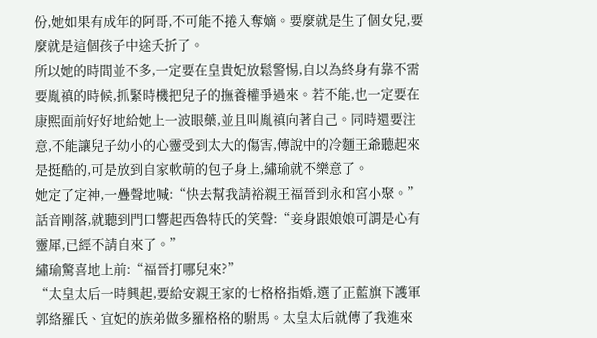份,她如果有成年的阿哥,不可能不捲入奪嫡。要麼就是生了個女兒,要麼就是這個孩子中途夭折了。
所以她的時間並不多,一定要在皇貴妃放鬆警惕,自以為終身有靠不需要胤禛的時候,抓緊時機把兒子的撫養權爭過來。若不能,也一定要在康熙面前好好地給她上一波眼藥,並且叫胤禛向著自己。同時還要注意,不能讓兒子幼小的心靈受到太大的傷害,傳說中的冷麵王爺聽起來是挺酷的,可是放到自家軟萌的包子身上,繡瑜就不樂意了。
她定了定神,一疊聲地喊:“快去幫我請裕親王福晉到永和宮小聚。”
話音剛落,就聽到門口響起西魯特氏的笑聲:“妾身跟娘娘可謂是心有靈犀,已經不請自來了。”
繡瑜驚喜地上前:“福晉打哪兒來?”
“太皇太后一時興起,要給安親王家的七格格指婚,選了正藍旗下護軍郭絡羅氏、宜妃的族弟做多羅格格的駙馬。太皇太后就傳了我進來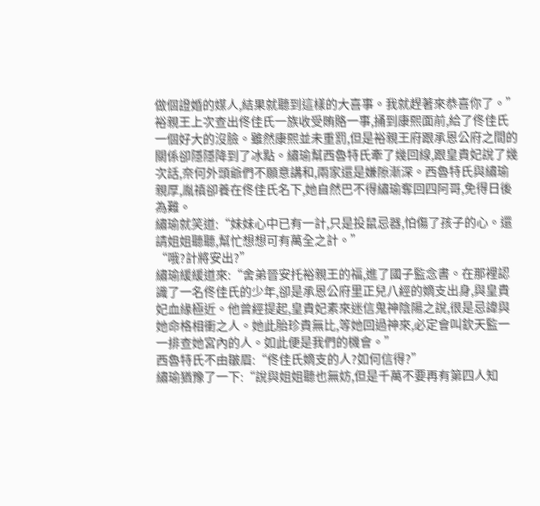做個證婚的媒人,結果就聽到這樣的大喜事。我就趕著來恭喜你了。”
裕親王上次查出佟佳氏一族收受賄賂一事,捅到康熙面前,給了佟佳氏一個好大的沒臉。雖然康熙並未重罰,但是裕親王府跟承恩公府之間的關係卻隱隱降到了冰點。繡瑜幫西魯特氏牽了幾回線,跟皇貴妃說了幾次話,奈何外頭爺們不願意講和,兩家還是嫌隙漸深。西魯特氏與繡瑜親厚,胤禛卻養在佟佳氏名下,她自然巴不得繡瑜奪回四阿哥,免得日後為難。
繡瑜就笑道:“妹妹心中已有一計,只是投鼠忌器,怕傷了孩子的心。還請姐姐聽聽,幫忙想想可有萬全之計。”
“哦?計將安出?”
繡瑜緩緩道來:“舍弟晉安托裕親王的福,進了國子監念書。在那裡認識了一名佟佳氏的少年,卻是承恩公府里正兒八經的嫡支出身,與皇貴妃血緣極近。他曾經提起,皇貴妃素來迷信鬼神陰陽之說,很是忌諱與她命格相衝之人。她此胎珍貴無比,等她回過神來,必定會叫欽天監一一排查她宮內的人。如此便是我們的機會。”
西魯特氏不由皺眉:“佟佳氏嫡支的人?如何信得?”
繡瑜猶豫了一下:“說與姐姐聽也無妨,但是千萬不要再有第四人知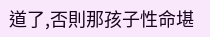道了,否則那孩子性命堪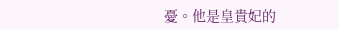憂。他是皇貴妃的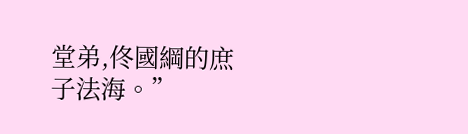堂弟,佟國綱的庶子法海。”